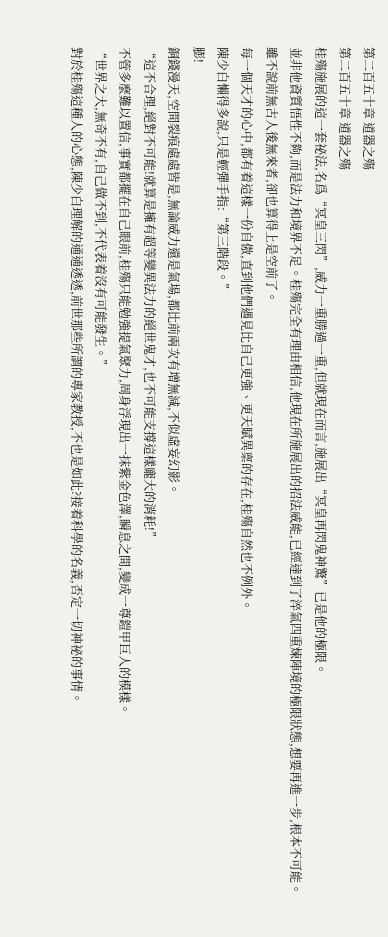第二百五十章 道器之殤
第二百五十章 道器之殤
桂殤施展的這一套祕法,名爲“冥皇三閃”,威力一重勝過一重,但就現在而言,施展出“冥皇再閃鬼神驚”已是他的極限。
並非他資質悟性不夠,而是法力和境界不足。桂殤完全有理由相信,他現在所施展出的招法威能,已經達到了淬氣四重煉陣境的極限狀態,想要再進一步,根本不可能。
雖不說前無古人後無來者,卻也算得上是空前了。
每一個天才的心中,都有着這樣一份自傲,直到他們遇見比自己更強、更天賦異稟的存在,桂殤自然也不例外。
陳少白懶得多說,只是輕彈手指:“第三階段。”
膨!
銅錢漫天,空間裂痕處處皆是,無論威力還是氣場,都比前兩次有增無減,不似虛妄幻影。
“這不合理,絕對不可能!就算是擁有超等變異法力的絕世鬼才,也不可能支撐這樣龐大的消耗!”
不管多麼難以置信,事實都擺在自己眼前,桂殤只能勉強提氣聚力,周身浮現出一抹紫金色澤,瞬息之間,變成一尊鎧甲巨人的模樣。
“世界之大,無奇不有,自己做不到,不代表着沒有可能發生。”
對於桂殤這種人的心態,陳少白理解的通通透透,前世那些所謂的專家教授,不也是如此?接着科學的名義,否定一切神祕的事情。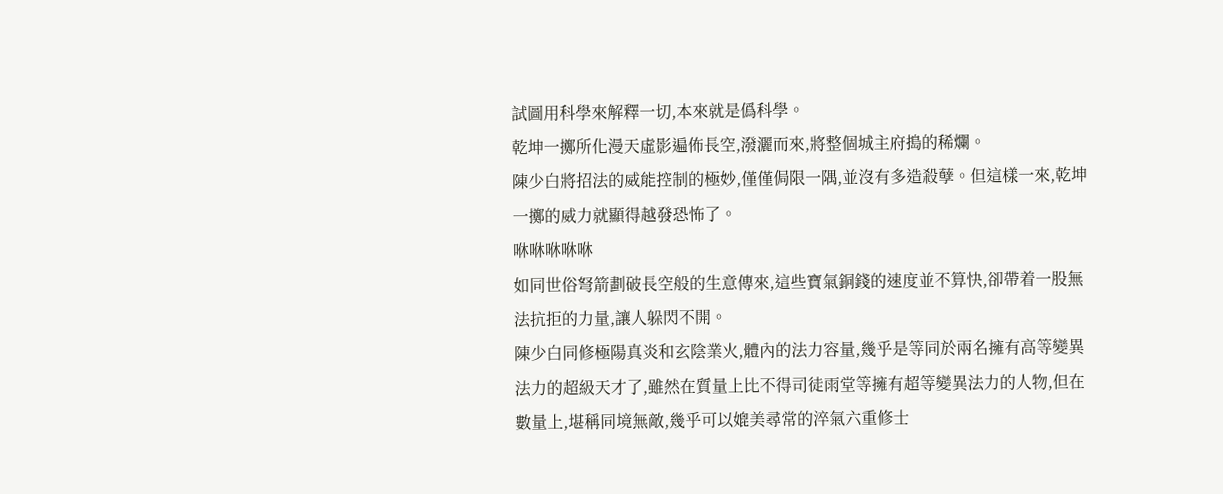試圖用科學來解釋一切,本來就是僞科學。
乾坤一擲所化漫天虛影遍佈長空,潑灑而來,將整個城主府搗的稀爛。
陳少白將招法的威能控制的極妙,僅僅侷限一隅,並沒有多造殺孽。但這樣一來,乾坤一擲的威力就顯得越發恐怖了。
咻咻咻咻咻
如同世俗弩箭劃破長空般的生意傳來,這些寶氣銅錢的速度並不算快,卻帶着一股無法抗拒的力量,讓人躲閃不開。
陳少白同修極陽真炎和玄陰業火,體內的法力容量,幾乎是等同於兩名擁有高等變異法力的超級天才了,雖然在質量上比不得司徒雨堂等擁有超等變異法力的人物,但在數量上,堪稱同境無敵,幾乎可以媲美尋常的淬氣六重修士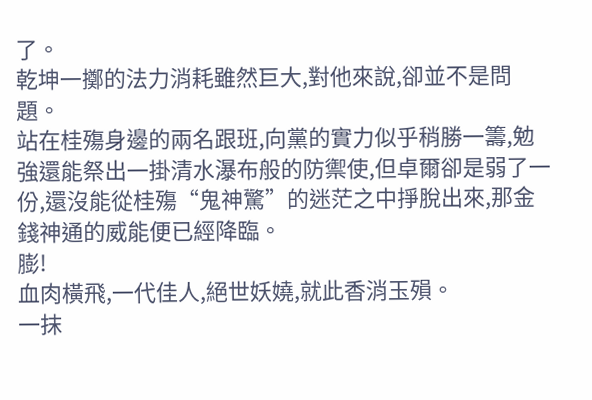了。
乾坤一擲的法力消耗雖然巨大,對他來說,卻並不是問題。
站在桂殤身邊的兩名跟班,向黨的實力似乎稍勝一籌,勉強還能祭出一掛清水瀑布般的防禦使,但卓爾卻是弱了一份,還沒能從桂殤“鬼神驚”的迷茫之中掙脫出來,那金錢神通的威能便已經降臨。
膨!
血肉橫飛,一代佳人,絕世妖嬈,就此香消玉殞。
一抹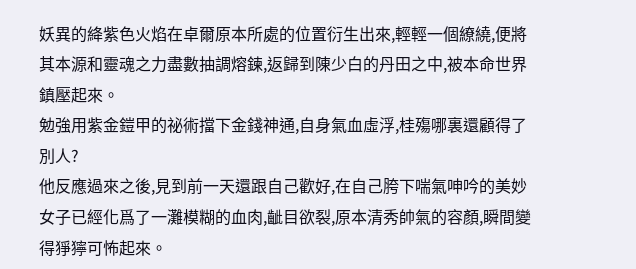妖異的絳紫色火焰在卓爾原本所處的位置衍生出來,輕輕一個繚繞,便將其本源和靈魂之力盡數抽調熔鍊,返歸到陳少白的丹田之中,被本命世界鎮壓起來。
勉強用紫金鎧甲的祕術擋下金錢神通,自身氣血虛浮,桂殤哪裏還顧得了別人?
他反應過來之後,見到前一天還跟自己歡好,在自己胯下喘氣呻吟的美妙女子已經化爲了一灘模糊的血肉,齜目欲裂,原本清秀帥氣的容顏,瞬間變得猙獰可怖起來。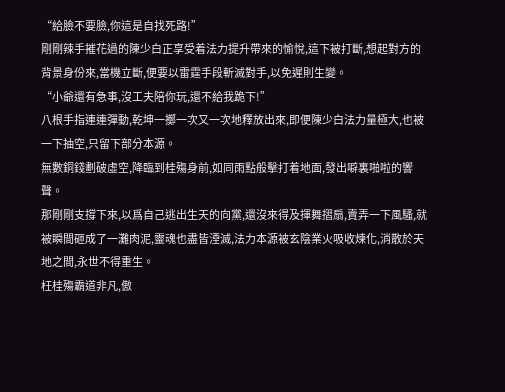“給臉不要臉,你這是自找死路!”
剛剛辣手摧花過的陳少白正享受着法力提升帶來的愉悅,這下被打斷,想起對方的背景身份來,當機立斷,便要以雷霆手段斬滅對手,以免遲則生變。
“小爺還有急事,沒工夫陪你玩,還不給我跪下!”
八根手指連連彈動,乾坤一擲一次又一次地釋放出來,即便陳少白法力量極大,也被一下抽空,只留下部分本源。
無數銅錢劃破虛空,降臨到桂殤身前,如同雨點般擊打着地面,發出噼裏啪啦的響聲。
那剛剛支撐下來,以爲自己逃出生天的向黨,還沒來得及揮舞摺扇,賣弄一下風騷,就被瞬間砸成了一灘肉泥,靈魂也盡皆湮滅,法力本源被玄陰業火吸收煉化,消散於天地之間,永世不得重生。
枉桂殤霸道非凡,傲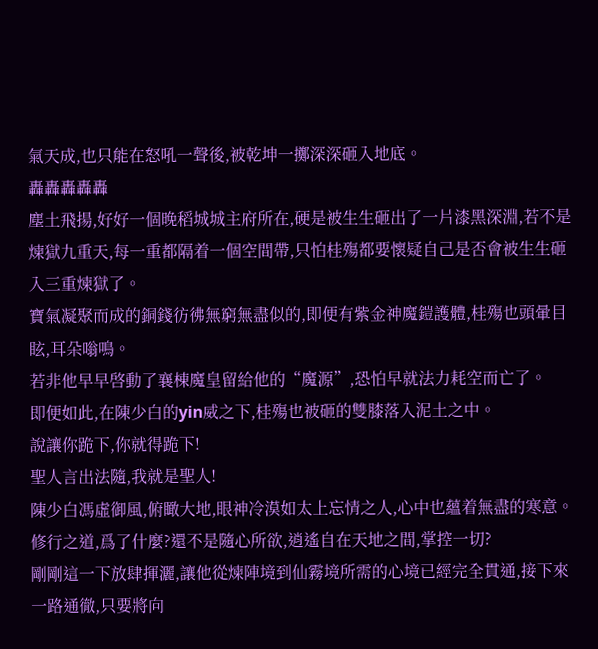氣天成,也只能在怒吼一聲後,被乾坤一擲深深砸入地底。
轟轟轟轟轟
塵土飛揚,好好一個晚稻城城主府所在,硬是被生生砸出了一片漆黑深淵,若不是煉獄九重天,每一重都隔着一個空間帶,只怕桂殤都要懷疑自己是否會被生生砸入三重煉獄了。
寶氣凝聚而成的銅錢彷彿無窮無盡似的,即便有紫金神魔鎧護體,桂殤也頭暈目眩,耳朵嗡鳴。
若非他早早啓動了襄棟魔皇留給他的“魔源”,恐怕早就法力耗空而亡了。
即便如此,在陳少白的yin威之下,桂殤也被砸的雙膝落入泥土之中。
說讓你跪下,你就得跪下!
聖人言出法隨,我就是聖人!
陳少白馮虛御風,俯瞰大地,眼神冷漠如太上忘情之人,心中也蘊着無盡的寒意。
修行之道,爲了什麼?還不是隨心所欲,逍遙自在天地之間,掌控一切?
剛剛這一下放肆揮灑,讓他從煉陣境到仙霧境所需的心境已經完全貫通,接下來一路通徹,只要將向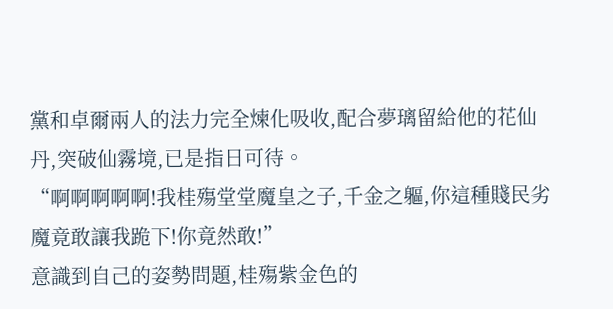黨和卓爾兩人的法力完全煉化吸收,配合夢璃留給他的花仙丹,突破仙霧境,已是指日可待。
“啊啊啊啊啊!我桂殤堂堂魔皇之子,千金之軀,你這種賤民劣魔竟敢讓我跪下!你竟然敢!”
意識到自己的姿勢問題,桂殤紫金色的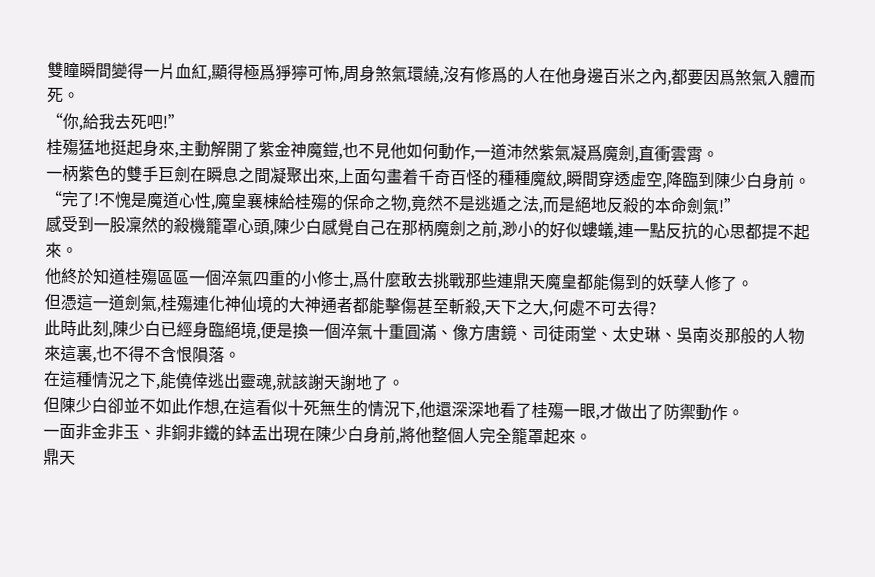雙瞳瞬間變得一片血紅,顯得極爲猙獰可怖,周身煞氣環繞,沒有修爲的人在他身邊百米之內,都要因爲煞氣入體而死。
“你,給我去死吧!”
桂殤猛地挺起身來,主動解開了紫金神魔鎧,也不見他如何動作,一道沛然紫氣凝爲魔劍,直衝雲霄。
一柄紫色的雙手巨劍在瞬息之間凝聚出來,上面勾畫着千奇百怪的種種魔紋,瞬間穿透虛空,降臨到陳少白身前。
“完了!不愧是魔道心性,魔皇襄棟給桂殤的保命之物,竟然不是逃遁之法,而是絕地反殺的本命劍氣!”
感受到一股凜然的殺機籠罩心頭,陳少白感覺自己在那柄魔劍之前,渺小的好似螻蟻,連一點反抗的心思都提不起來。
他終於知道桂殤區區一個淬氣四重的小修士,爲什麼敢去挑戰那些連鼎天魔皇都能傷到的妖孽人修了。
但憑這一道劍氣,桂殤連化神仙境的大神通者都能擊傷甚至斬殺,天下之大,何處不可去得?
此時此刻,陳少白已經身臨絕境,便是換一個淬氣十重圓滿、像方唐鏡、司徒雨堂、太史琳、吳南炎那般的人物來這裏,也不得不含恨隕落。
在這種情況之下,能僥倖逃出靈魂,就該謝天謝地了。
但陳少白卻並不如此作想,在這看似十死無生的情況下,他還深深地看了桂殤一眼,才做出了防禦動作。
一面非金非玉、非銅非鐵的鉢盂出現在陳少白身前,將他整個人完全籠罩起來。
鼎天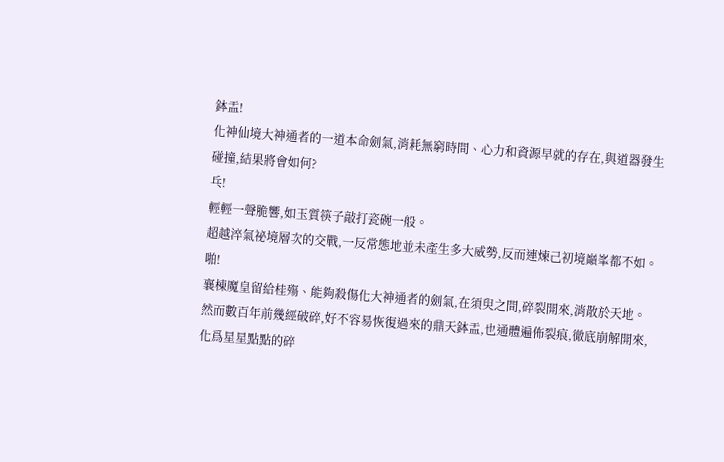鉢盂!
化神仙境大神通者的一道本命劍氣,消耗無窮時間、心力和資源早就的存在,與道器發生碰撞,結果將會如何?
乓!
輕輕一聲脆響,如玉質筷子敲打瓷碗一般。
超越淬氣祕境層次的交戰,一反常態地並未產生多大威勢,反而連煉己初境巔峯都不如。
啪!
襄棟魔皇留給桂殤、能夠殺傷化大神通者的劍氣,在須臾之間,碎裂開來,消散於天地。
然而數百年前幾經破碎,好不容易恢復過來的鼎天鉢盂,也通體遍佈裂痕,徹底崩解開來,化爲星星點點的碎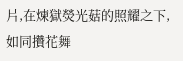片,在煉獄熒光菇的照耀之下,如同攢花舞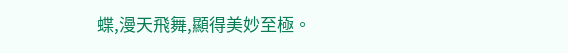蝶,漫天飛舞,顯得美妙至極。